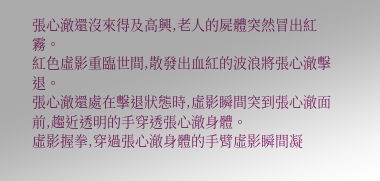張心澈還沒來得及高興,老人的屍體突然冒出紅霧。
紅色虛影重臨世間,散發出血紅的波浪將張心澈擊退。
張心澈還處在擊退狀態時,虛影瞬間突到張心澈面前,趨近透明的手穿透張心澈身體。
虛影握拳,穿過張心澈身體的手臂虛影瞬間凝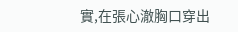實,在張心澈胸口穿出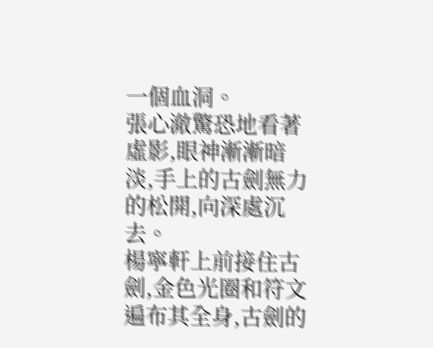一個血洞。
張心澈驚恐地看著虛影,眼神漸漸暗淡,手上的古劍無力的松開,向深處沉去。
楊寧軒上前接住古劍,金色光圈和符文遍布其全身,古劍的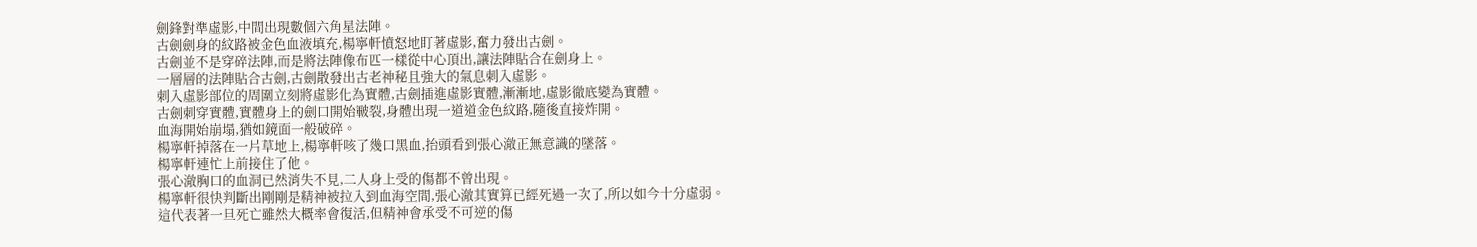劍鋒對準虛影,中間出現數個六角星法陣。
古劍劍身的紋路被金色血液填充,楊寧軒憤怒地盯著虛影,奮力發出古劍。
古劍並不是穿碎法陣,而是將法陣像布匹一樣從中心頂出,讓法陣貼合在劍身上。
一層層的法陣貼合古劍,古劍散發出古老神秘且強大的氣息刺入虛影。
刺入虛影部位的周圍立刻將虛影化為實體,古劍插進虛影實體,漸漸地,虛影徹底變為實體。
古劍刺穿實體,實體身上的劍口開始皸裂,身體出現一道道金色紋路,隨後直接炸開。
血海開始崩塌,猶如鏡面一般破碎。
楊寧軒掉落在一片草地上,楊寧軒咳了幾口黑血,抬頭看到張心澈正無意識的墜落。
楊寧軒連忙上前接住了他。
張心澈胸口的血洞已然消失不見,二人身上受的傷都不曾出現。
楊寧軒很快判斷出剛剛是精神被拉入到血海空間,張心澈其實算已經死過一次了,所以如今十分虛弱。
這代表著一旦死亡雖然大概率會復活,但精神會承受不可逆的傷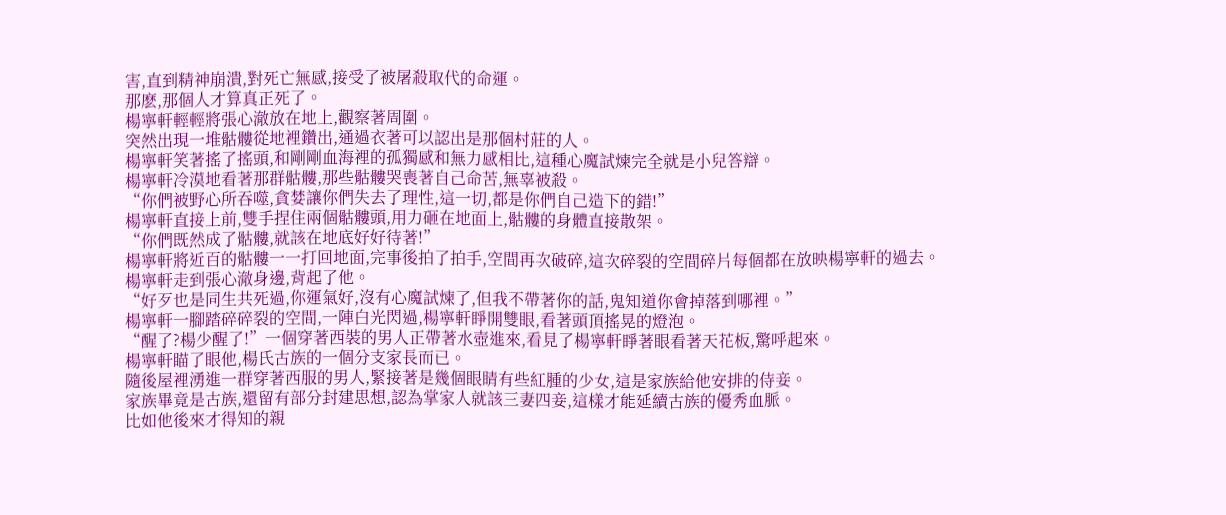害,直到精神崩潰,對死亡無感,接受了被屠殺取代的命運。
那麽,那個人才算真正死了。
楊寧軒輕輕將張心澈放在地上,觀察著周圍。
突然出現一堆骷髏從地裡鑽出,通過衣著可以認出是那個村莊的人。
楊寧軒笑著搖了搖頭,和剛剛血海裡的孤獨感和無力感相比,這種心魔試煉完全就是小兒答辯。
楊寧軒冷漠地看著那群骷髏,那些骷髏哭喪著自己命苦,無辜被殺。
“你們被野心所吞噬,貪婪讓你們失去了理性,這一切,都是你們自己造下的錯!”
楊寧軒直接上前,雙手捏住兩個骷髏頭,用力砸在地面上,骷髏的身體直接散架。
“你們既然成了骷髏,就該在地底好好待著!”
楊寧軒將近百的骷髏一一打回地面,完事後拍了拍手,空間再次破碎,這次碎裂的空間碎片每個都在放映楊寧軒的過去。
楊寧軒走到張心澈身邊,背起了他。
“好歹也是同生共死過,你運氣好,沒有心魔試煉了,但我不帶著你的話,鬼知道你會掉落到哪裡。”
楊寧軒一腳踏碎碎裂的空間,一陣白光閃過,楊寧軒睜開雙眼,看著頭頂搖晃的燈泡。
“醒了?楊少醒了!”一個穿著西裝的男人正帶著水壺進來,看見了楊寧軒睜著眼看著天花板,驚呼起來。
楊寧軒瞄了眼他,楊氏古族的一個分支家長而已。
隨後屋裡湧進一群穿著西服的男人,緊接著是幾個眼睛有些紅腫的少女,這是家族給他安排的侍妾。
家族畢竟是古族,還留有部分封建思想,認為掌家人就該三妻四妾,這樣才能延續古族的優秀血脈。
比如他後來才得知的親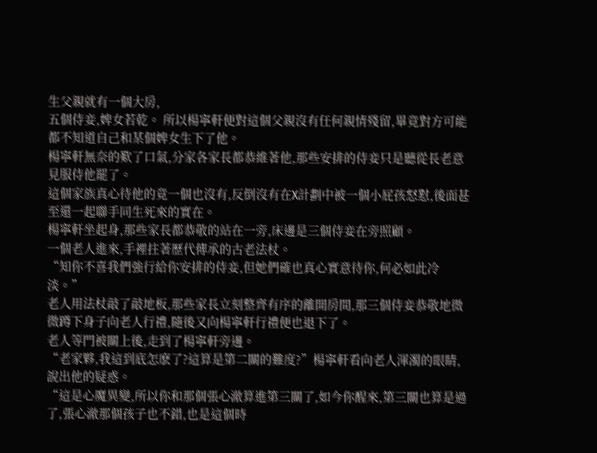生父親就有一個大房,
五個侍妾,婢女若乾。 所以楊寧軒便對這個父親沒有任何親情殘留,畢竟對方可能都不知道自己和某個婢女生下了他。
楊寧軒無奈的歎了口氣,分家各家長都恭維著他,那些安排的侍妾只是聽從長老意見服侍他罷了。
這個家族真心待他的竟一個也沒有,反倒沒有在X計劃中被一個小屁孩怒懟,後面甚至還一起聯手同生死來的實在。
楊寧軒坐起身,那些家長都恭敬的站在一旁,床邊是三個侍妾在旁照顧。
一個老人進來,手裡拄著歷代傳承的古老法杖。
“知你不喜我們強行給你安排的侍妾,但她們確也真心實意待你,何必如此冷淡。”
老人用法杖敲了敲地板,那些家長立刻整齊有序的離開房間,那三個侍妾恭敬地微微蹲下身子向老人行禮,隨後又向楊寧軒行禮便也退下了。
老人等門被關上後,走到了楊寧軒旁邊。
“老家夥,我這到底怎麽了?這算是第二關的難度?”楊寧軒看向老人渾濁的眼睛,說出他的疑惑。
“這是心魔異變,所以你和那個張心澈算進第三關了,如今你醒來,第三關也算是過了,張心澈那個孩子也不錯,也是這個時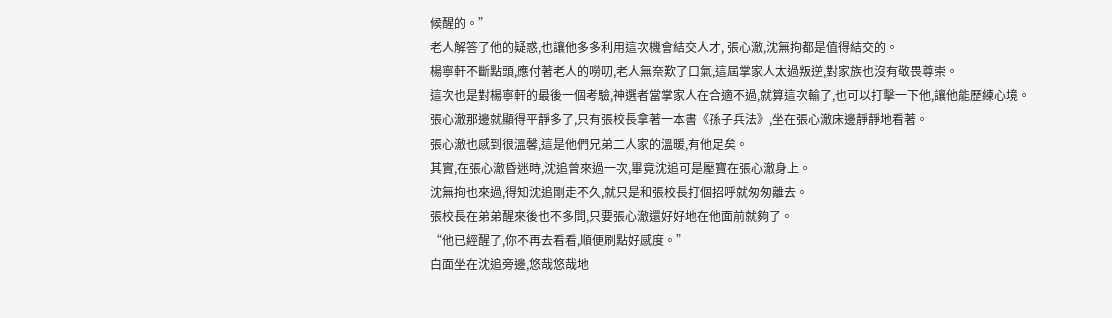候醒的。”
老人解答了他的疑惑,也讓他多多利用這次機會結交人才, 張心澈,沈無拘都是值得結交的。
楊寧軒不斷點頭,應付著老人的嘮叨,老人無奈歎了口氣,這屆掌家人太過叛逆,對家族也沒有敬畏尊崇。
這次也是對楊寧軒的最後一個考驗,神選者當掌家人在合適不過,就算這次輸了,也可以打擊一下他,讓他能歷練心境。
張心澈那邊就顯得平靜多了,只有張校長拿著一本書《孫子兵法》,坐在張心澈床邊靜靜地看著。
張心澈也感到很溫馨,這是他們兄弟二人家的溫暖,有他足矣。
其實,在張心澈昏迷時,沈追曾來過一次,畢竟沈追可是壓寶在張心澈身上。
沈無拘也來過,得知沈追剛走不久,就只是和張校長打個招呼就匆匆離去。
張校長在弟弟醒來後也不多問,只要張心澈還好好地在他面前就夠了。
“他已經醒了,你不再去看看,順便刷點好感度。”
白面坐在沈追旁邊,悠哉悠哉地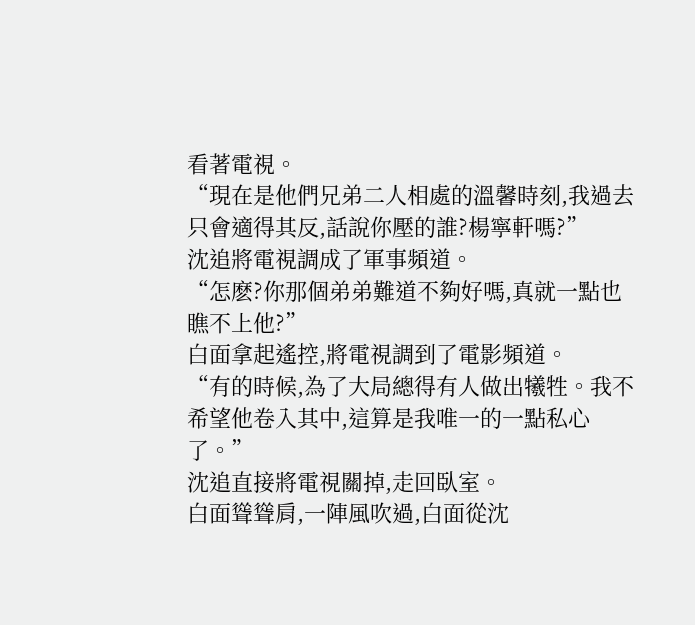看著電視。
“現在是他們兄弟二人相處的溫馨時刻,我過去只會適得其反,話說你壓的誰?楊寧軒嗎?”
沈追將電視調成了軍事頻道。
“怎麽?你那個弟弟難道不夠好嗎,真就一點也瞧不上他?”
白面拿起遙控,將電視調到了電影頻道。
“有的時候,為了大局總得有人做出犧牲。我不希望他卷入其中,這算是我唯一的一點私心了。”
沈追直接將電視關掉,走回臥室。
白面聳聳肩,一陣風吹過,白面從沈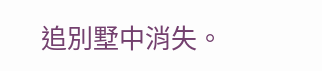追別墅中消失。